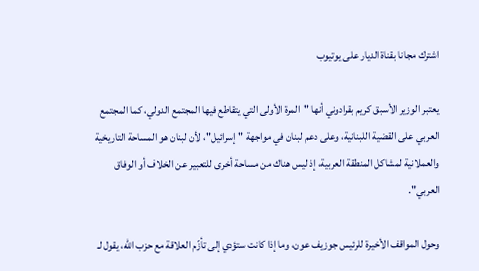اشترك مجانا بقناة الديار على يوتيوب

يعتبر الوزير الأسبق كريم بقرادوني أنها "المرة الأولى التي يتقاطع فيها المجتمع الدولي، كما المجتمع العربي على القضية اللبنانية، وعلى دعم لبنان في مواجهة "إسرائيل"، لأن لبنان هو المساحة التاريخية والعملانية لمشاكل المنطقة العربية، إذ ليس هناك من مساحة أخرى للتعبير عن الخلاف أو الوفاق العربي".

وحول المواقف الأخيرة للرئيس جوزيف عون، وما إذا كانت ستؤدي إلى تأزّم العلاقة مع حزب الله، يقول لـ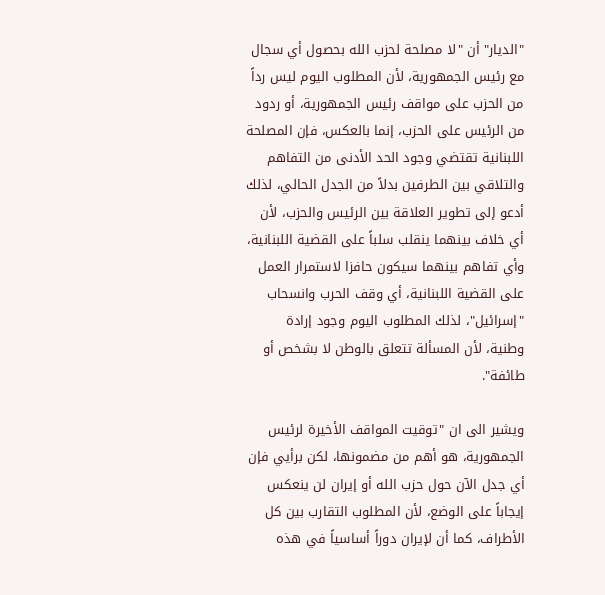"الديار" أن "لا مصلحة لحزب الله بحصول أي سجال مع رئيس الجمهورية، لأن المطلوب اليوم ليس رداً من الحزب على مواقف رئيس الجمهورية، أو ردود من الرئيس على الحزب، إنما بالعكس، فإن المصلحة اللبنانية تقتضي وجود الحد الأدنى من التفاهم والتلاقي بين الطرفين بدلاً من الجدل الحالي، لذلك أدعو إلى تطوير العلاقة بين الرئيس والحزب، لأن أي خلاف بينهما ينقلب سلباً على القضية اللبنانية، وأي تفاهم بينهما سيكون حافزا لاستمرار العمل على القضية اللبنانية، أي وقف الحرب وانسحاب "إسرائيل"، لذلك المطلوب اليوم وجود إرادة وطنية، لأن المسألة تتعلق بالوطن لا بشخص أو طائفة".

ويشير الى ان "توقيت المواقف الأخيرة لرئيس الجمهورية، هو أهم من مضمونها، لكن برأيي فإن أي جدل الآن حول حزب الله أو إيران لن ينعكس إيجاباً على الوضع، لأن المطلوب التقارب بين كل الأطراف، كما أن لإيران دوراً أساسياً في هذه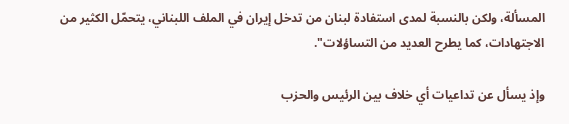المسألة، ولكن بالنسبة لمدى استفادة لبنان من تدخل إيران في الملف اللبناني، يتحمّل الكثير من الاجتهادات، كما يطرح العديد من التساؤلات".

وإذ يسأل عن تداعيات أي خلاف بين الرئيس والحزب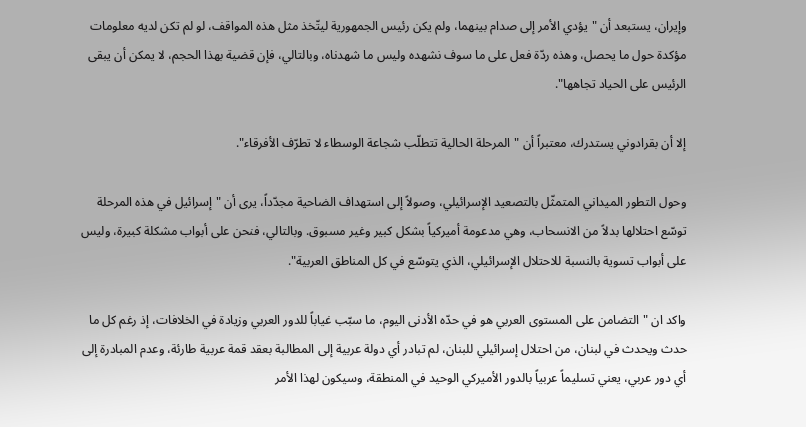وإيران، يستبعد أن "يؤدي الأمر إلى صدام بينهما، ولم يكن رئيس الجمهورية ليتّخذ مثل هذه المواقف، لو لم تكن لديه معلومات مؤكدة حول ما يحصل، وهذه ردّة فعل على ما سوف نشهده وليس ما شهدناه، وبالتالي، فإن قضية بهذا الحجم، لا يمكن أن يبقى الرئيس على الحياد تجاهها".

إلا أن بقرادوني يستدرك، معتبراً أن "المرحلة الحالية تتطلّب شجاعة الوسطاء لا تطرّف الأفرقاء".

وحول التطور الميداني المتمثّل بالتصعيد الإسرائيلي، وصولاً إلى استهداف الضاحية مجدّداً، يرى أن "إسرائيل في هذه المرحلة توسّع احتلالها بدلاً من الانسحاب، وهي مدعومة أميركياً بشكل كبير وغير مسبوق. وبالتالي، فنحن على أبواب مشكلة كبيرة، وليس على أبواب تسوية بالنسبة للاحتلال الإسرائيلي، الذي يتوسّع في كل المناطق العربية".

واكد ان "التضامن على المستوى العربي هو في حدّه الأدنى اليوم، ما سبّب غياباً للدور العربي وزيادة في الخلافات، إذ رغم كل ما حدث ويحدث في لبنان، من احتلال إسرائيلي للبنان، لم تبادر أي دولة عربية إلى المطالبة بعقد قمة عربية طارئة، وعدم المبادرة إلى أي دور عربي، يعني تسليماً عربياً بالدور الأميركي الوحيد في المنطقة، وسيكون لهذا الأمر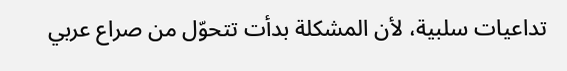تداعيات سلبية، لأن المشكلة بدأت تتحوّل من صراع عربي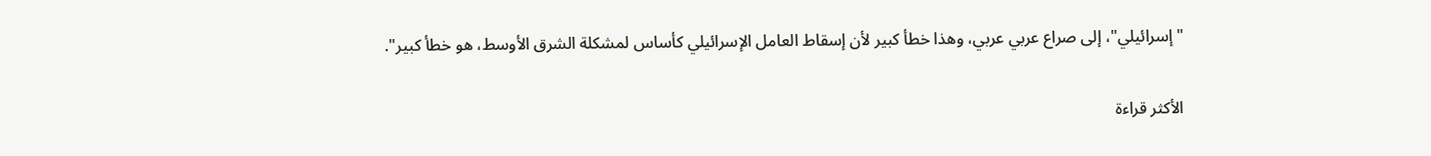"إسرائيلي"، إلى صراع عربي عربي، وهذا خطأ كبير لأن إسقاط العامل الإسرائيلي كأساس لمشكلة الشرق الأوسط، هو خطأ كبير".

الأكثر قراءة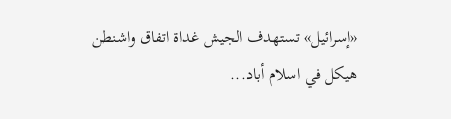«إسرائيل» تستهدف الجيش غداة اتفاق واشنطن هيكل في اسلام أباد...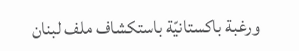ورغبة باكستانيّة باستكشاف ملف لبنان